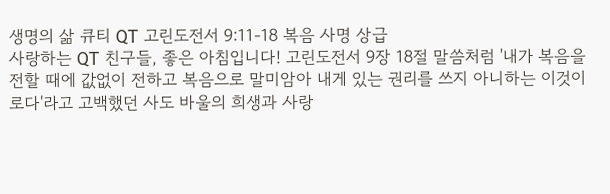생명의 삶 큐티 QT 고린도전서 9:11-18 복음 사명 상급
사랑하는 QT 친구들, 좋은 아침입니다! 고린도전서 9장 18절 말씀처럼 '내가 복음을 전할 때에 값없이 전하고 복음으로 말미암아 내게 있는 권리를 쓰지 아니하는 이것이로다'라고 고백했던 사도 바울의 희생과 사랑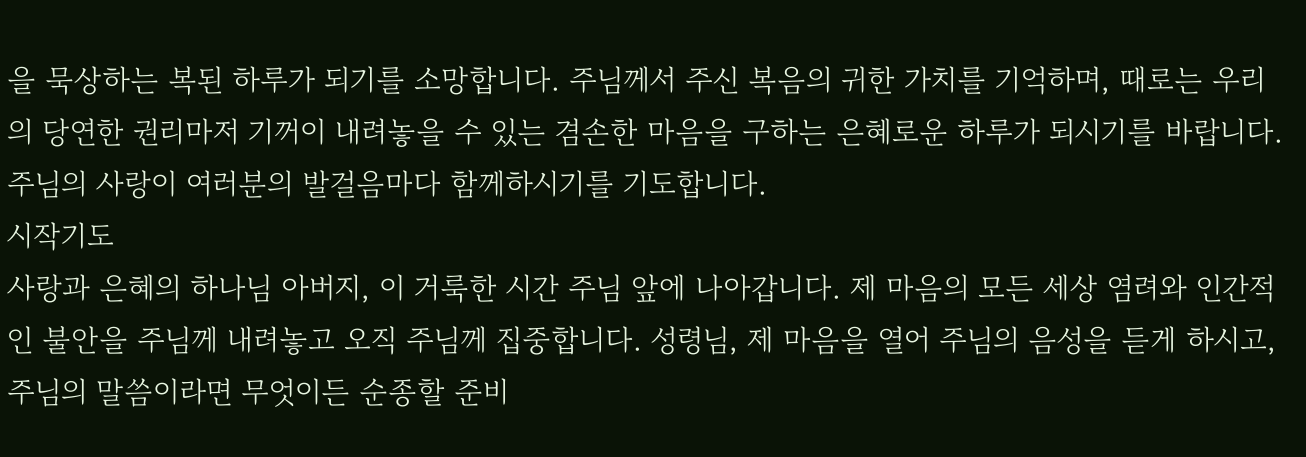을 묵상하는 복된 하루가 되기를 소망합니다. 주님께서 주신 복음의 귀한 가치를 기억하며, 때로는 우리의 당연한 권리마저 기꺼이 내려놓을 수 있는 겸손한 마음을 구하는 은혜로운 하루가 되시기를 바랍니다. 주님의 사랑이 여러분의 발걸음마다 함께하시기를 기도합니다.
시작기도
사랑과 은혜의 하나님 아버지, 이 거룩한 시간 주님 앞에 나아갑니다. 제 마음의 모든 세상 염려와 인간적인 불안을 주님께 내려놓고 오직 주님께 집중합니다. 성령님, 제 마음을 열어 주님의 음성을 듣게 하시고, 주님의 말씀이라면 무엇이든 순종할 준비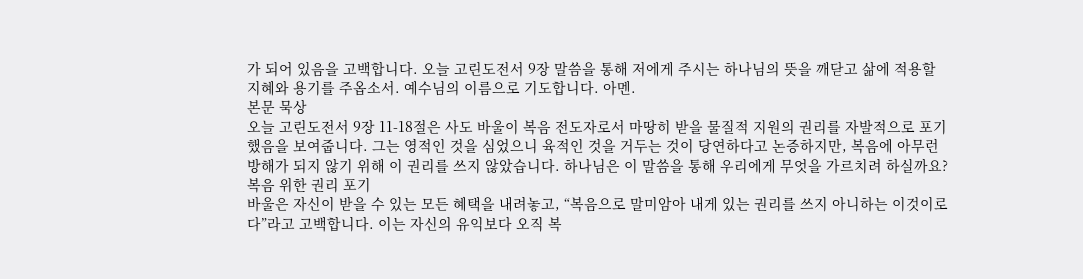가 되어 있음을 고백합니다. 오늘 고린도전서 9장 말씀을 통해 저에게 주시는 하나님의 뜻을 깨닫고 삶에 적용할 지혜와 용기를 주옵소서. 예수님의 이름으로 기도합니다. 아멘.
본문 묵상
오늘 고린도전서 9장 11-18절은 사도 바울이 복음 전도자로서 마땅히 받을 물질적 지원의 권리를 자발적으로 포기했음을 보여줍니다. 그는 영적인 것을 심었으니 육적인 것을 거두는 것이 당연하다고 논증하지만, 복음에 아무런 방해가 되지 않기 위해 이 권리를 쓰지 않았습니다. 하나님은 이 말씀을 통해 우리에게 무엇을 가르치려 하실까요?
복음 위한 권리 포기
바울은 자신이 받을 수 있는 모든 혜택을 내려놓고, “복음으로 말미암아 내게 있는 권리를 쓰지 아니하는 이것이로다”라고 고백합니다. 이는 자신의 유익보다 오직 복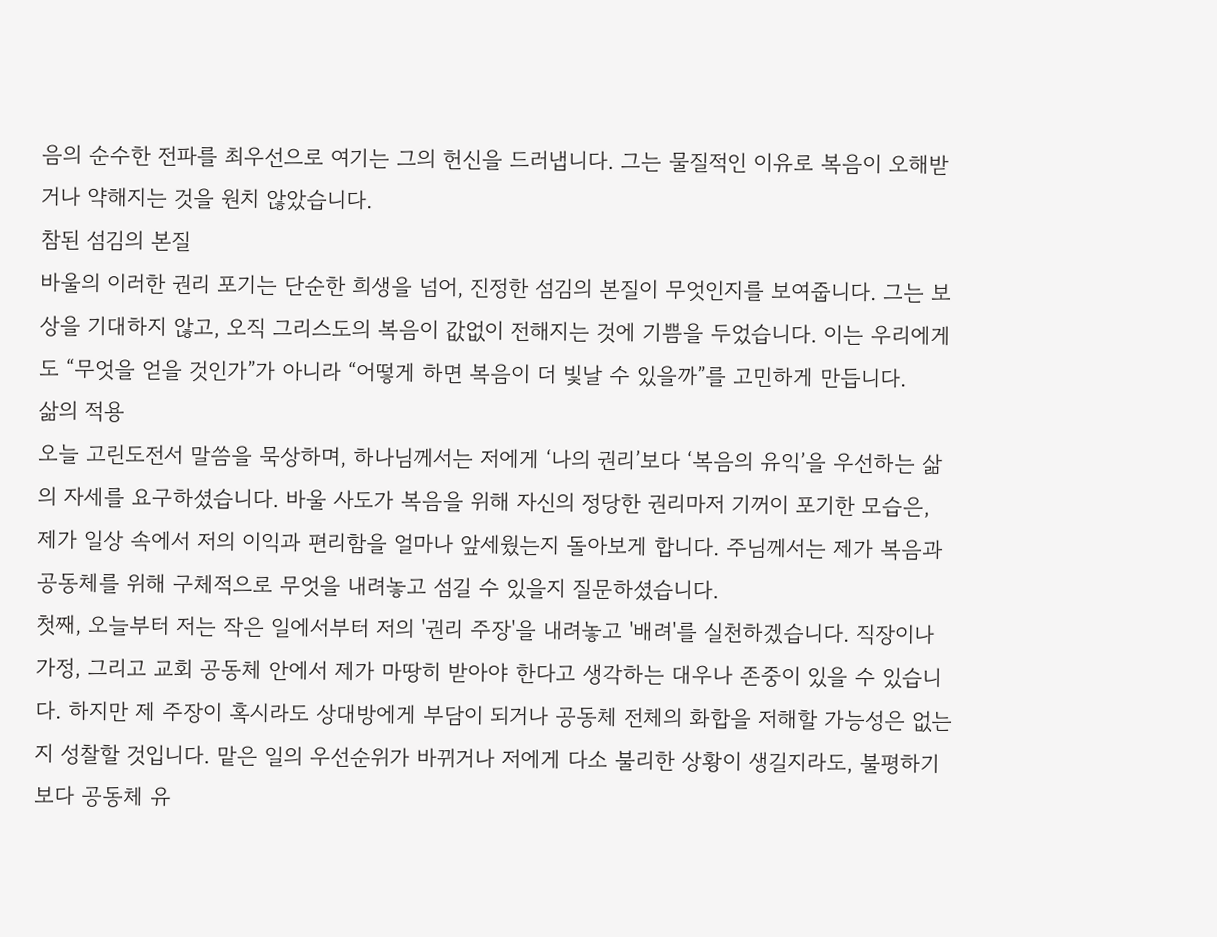음의 순수한 전파를 최우선으로 여기는 그의 헌신을 드러냅니다. 그는 물질적인 이유로 복음이 오해받거나 약해지는 것을 원치 않았습니다.
참된 섬김의 본질
바울의 이러한 권리 포기는 단순한 희생을 넘어, 진정한 섬김의 본질이 무엇인지를 보여줍니다. 그는 보상을 기대하지 않고, 오직 그리스도의 복음이 값없이 전해지는 것에 기쁨을 두었습니다. 이는 우리에게도 “무엇을 얻을 것인가”가 아니라 “어떻게 하면 복음이 더 빛날 수 있을까”를 고민하게 만듭니다.
삶의 적용
오늘 고린도전서 말씀을 묵상하며, 하나님께서는 저에게 ‘나의 권리’보다 ‘복음의 유익’을 우선하는 삶의 자세를 요구하셨습니다. 바울 사도가 복음을 위해 자신의 정당한 권리마저 기꺼이 포기한 모습은, 제가 일상 속에서 저의 이익과 편리함을 얼마나 앞세웠는지 돌아보게 합니다. 주님께서는 제가 복음과 공동체를 위해 구체적으로 무엇을 내려놓고 섬길 수 있을지 질문하셨습니다.
첫째, 오늘부터 저는 작은 일에서부터 저의 '권리 주장'을 내려놓고 '배려'를 실천하겠습니다. 직장이나 가정, 그리고 교회 공동체 안에서 제가 마땅히 받아야 한다고 생각하는 대우나 존중이 있을 수 있습니다. 하지만 제 주장이 혹시라도 상대방에게 부담이 되거나 공동체 전체의 화합을 저해할 가능성은 없는지 성찰할 것입니다. 맡은 일의 우선순위가 바뀌거나 저에게 다소 불리한 상황이 생길지라도, 불평하기보다 공동체 유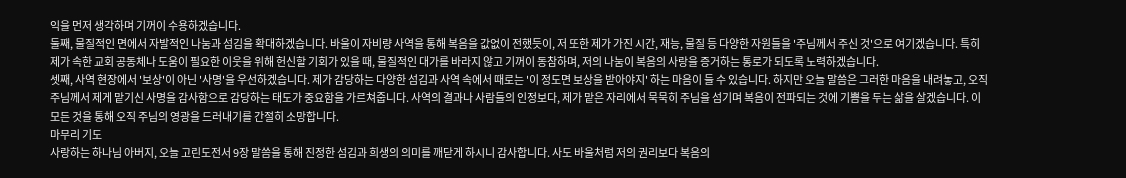익을 먼저 생각하며 기꺼이 수용하겠습니다.
둘째, 물질적인 면에서 자발적인 나눔과 섬김을 확대하겠습니다. 바울이 자비량 사역을 통해 복음을 값없이 전했듯이, 저 또한 제가 가진 시간, 재능, 물질 등 다양한 자원들을 '주님께서 주신 것'으로 여기겠습니다. 특히 제가 속한 교회 공동체나 도움이 필요한 이웃을 위해 헌신할 기회가 있을 때, 물질적인 대가를 바라지 않고 기꺼이 동참하며, 저의 나눔이 복음의 사랑을 증거하는 통로가 되도록 노력하겠습니다.
셋째, 사역 현장에서 '보상'이 아닌 '사명'을 우선하겠습니다. 제가 감당하는 다양한 섬김과 사역 속에서 때로는 '이 정도면 보상을 받아야지' 하는 마음이 들 수 있습니다. 하지만 오늘 말씀은 그러한 마음을 내려놓고, 오직 주님께서 제게 맡기신 사명을 감사함으로 감당하는 태도가 중요함을 가르쳐줍니다. 사역의 결과나 사람들의 인정보다, 제가 맡은 자리에서 묵묵히 주님을 섬기며 복음이 전파되는 것에 기쁨을 두는 삶을 살겠습니다. 이 모든 것을 통해 오직 주님의 영광을 드러내기를 간절히 소망합니다.
마무리 기도
사랑하는 하나님 아버지, 오늘 고린도전서 9장 말씀을 통해 진정한 섬김과 희생의 의미를 깨닫게 하시니 감사합니다. 사도 바울처럼 저의 권리보다 복음의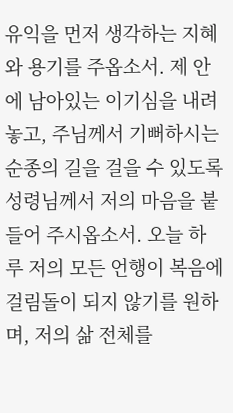유익을 먼저 생각하는 지혜와 용기를 주옵소서. 제 안에 남아있는 이기심을 내려놓고, 주님께서 기뻐하시는 순종의 길을 걸을 수 있도록 성령님께서 저의 마음을 붙들어 주시옵소서. 오늘 하루 저의 모든 언행이 복음에 걸림돌이 되지 않기를 원하며, 저의 삶 전체를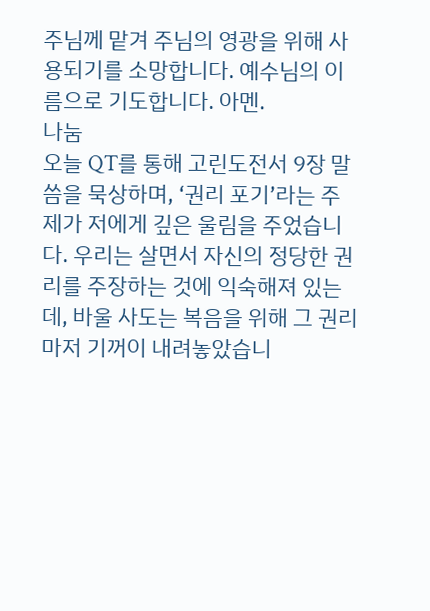주님께 맡겨 주님의 영광을 위해 사용되기를 소망합니다. 예수님의 이름으로 기도합니다. 아멘.
나눔
오늘 QT를 통해 고린도전서 9장 말씀을 묵상하며, ‘권리 포기’라는 주제가 저에게 깊은 울림을 주었습니다. 우리는 살면서 자신의 정당한 권리를 주장하는 것에 익숙해져 있는데, 바울 사도는 복음을 위해 그 권리마저 기꺼이 내려놓았습니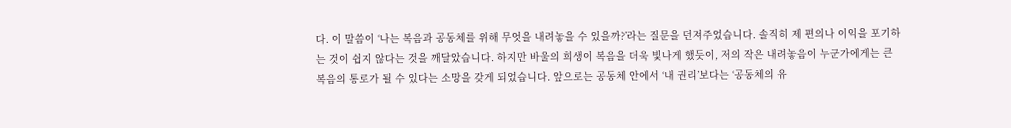다. 이 말씀이 ‘나는 복음과 공동체를 위해 무엇을 내려놓을 수 있을까?’라는 질문을 던져주었습니다. 솔직히 제 편의나 이익을 포기하는 것이 쉽지 않다는 것을 깨달았습니다. 하지만 바울의 희생이 복음을 더욱 빛나게 했듯이, 저의 작은 내려놓음이 누군가에게는 큰 복음의 통로가 될 수 있다는 소망을 갖게 되었습니다. 앞으로는 공동체 안에서 ‘내 권리’보다는 ‘공동체의 유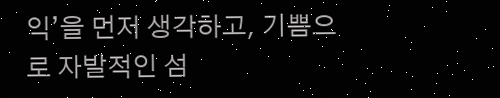익’을 먼저 생각하고, 기쁨으로 자발적인 섬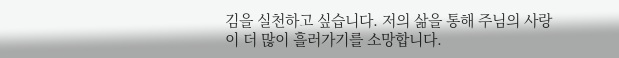김을 실천하고 싶습니다. 저의 삶을 통해 주님의 사랑이 더 많이 흘러가기를 소망합니다.